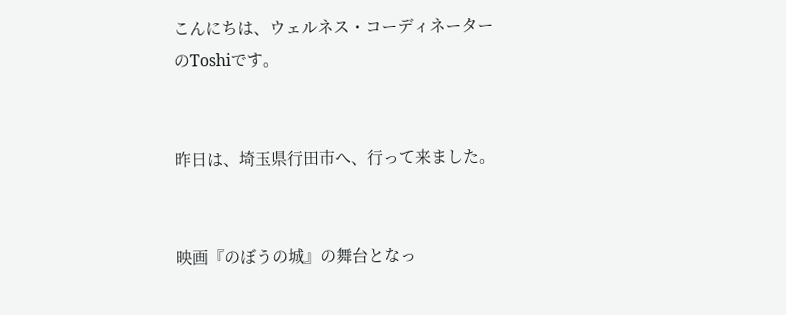こんにちは、ウェルネス・コーディネーターのToshiです。


昨日は、埼玉県行田市へ、行って来ました。


映画『のぼうの城』の舞台となっ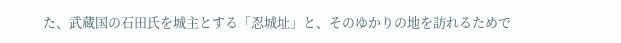た、武蔵国の石田氏を城主とする「忍城址」と、そのゆかりの地を訪れるためで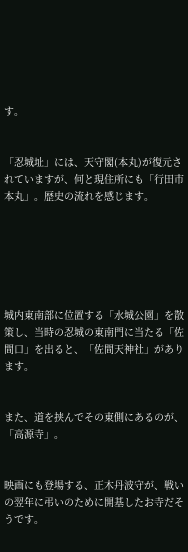す。


「忍城址」には、天守閣(本丸)が復元されていますが、何と現住所にも「行田市本丸」。歴史の流れを感じます。






城内東南部に位置する「水城公園」を散策し、当時の忍城の東南門に当たる「佐間口」を出ると、「佐間天神社」があります。


また、道を挟んでその東側にあるのが、「高源寺」。


映画にも登場する、正木丹波守が、戦いの翌年に弔いのために開基したお寺だそうです。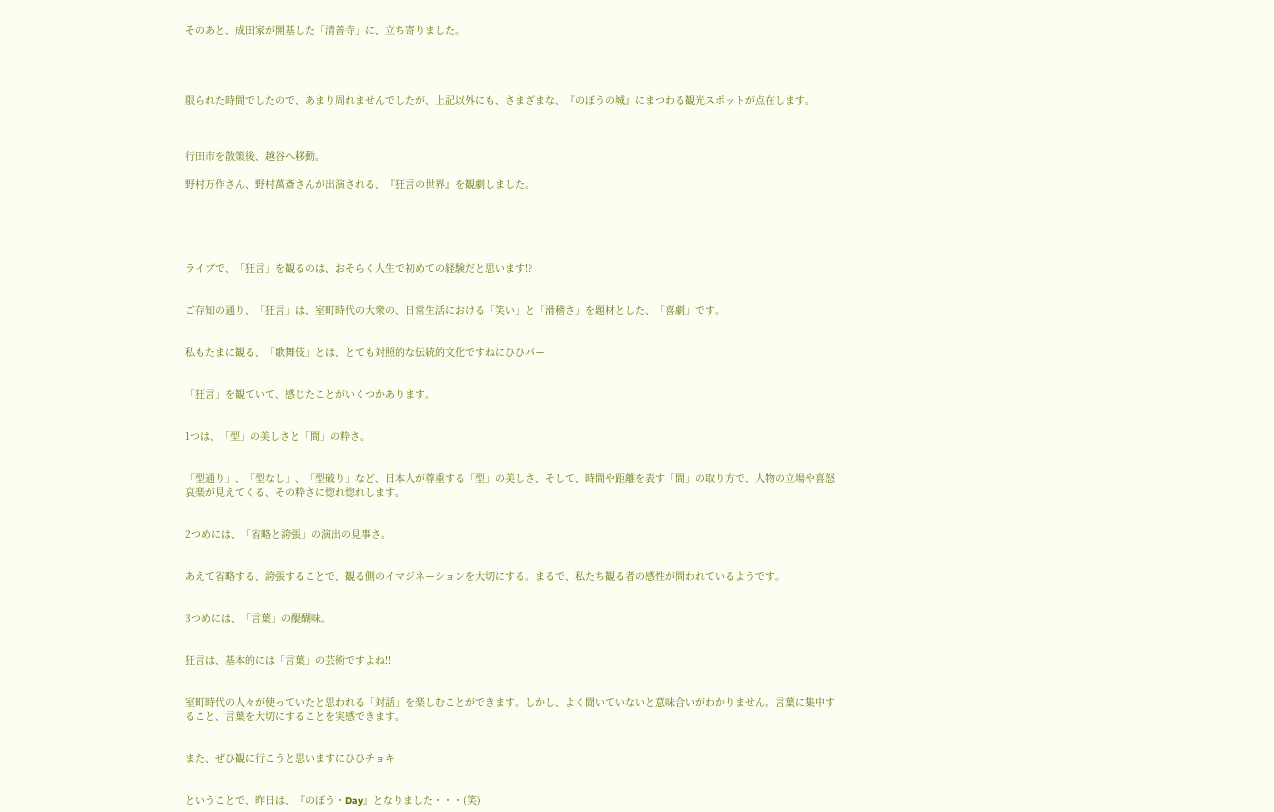そのあと、成田家が開基した「清善寺」に、立ち寄りました。




限られた時間でしたので、あまり周れませんでしたが、上記以外にも、さまざまな、『のぼうの城』にまつわる観光スポットが点在します。



行田市を散策後、越谷へ移動。

野村万作さん、野村萬斎さんが出演される、『狂言の世界』を観劇しました。





ライブで、「狂言」を観るのは、おそらく人生で初めての経験だと思います!?


ご存知の通り、「狂言」は、室町時代の大衆の、日常生活における「笑い」と「滑稽さ」を題材とした、「喜劇」です。


私もたまに観る、「歌舞伎」とは、とても対照的な伝統的文化ですねにひひパー


「狂言」を観ていて、感じたことがいくつかあります。


1つは、「型」の美しさと「間」の粋さ。


「型通り」、「型なし」、「型破り」など、日本人が尊重する「型」の美しさ、そして、時間や距離を表す「間」の取り方で、人物の立場や喜怒哀楽が見えてくる、その粋さに惚れ惚れします。


2つめには、「省略と誇張」の演出の見事さ。


あえて省略する、誇張することで、観る側のイマジネーションを大切にする。まるで、私たち観る者の感性が問われているようです。


3つめには、「言葉」の醍醐味。


狂言は、基本的には「言葉」の芸術ですよね!!


室町時代の人々が使っていたと思われる「対話」を楽しむことができます。しかし、よく聞いていないと意味合いがわかりません。言葉に集中すること、言葉を大切にすることを実感できます。


また、ぜひ観に行こうと思いますにひひチョキ


ということで、昨日は、『のぼう・Day』となりました・・・(笑)